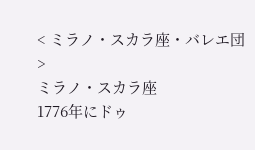< ミラノ・スカラ座・バレエ団 >
ミラノ・スカラ座
1776年にドゥ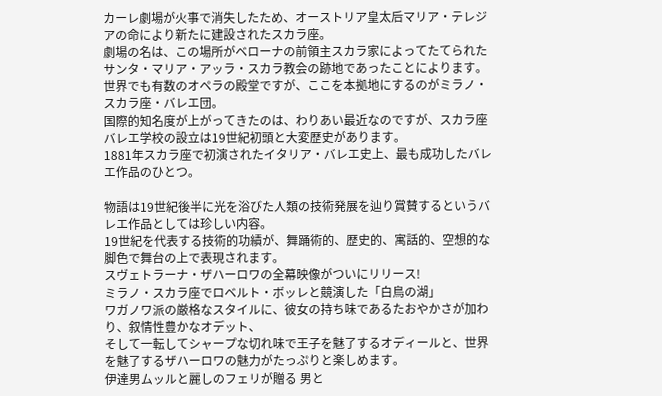カーレ劇場が火事で消失したため、オーストリア皇太后マリア・テレジアの命により新たに建設されたスカラ座。
劇場の名は、この場所がベローナの前領主スカラ家によってたてられたサンタ・マリア・アッラ・スカラ教会の跡地であったことによります。
世界でも有数のオペラの殿堂ですが、ここを本拠地にするのがミラノ・スカラ座・バレエ団。
国際的知名度が上がってきたのは、わりあい最近なのですが、スカラ座バレエ学校の設立は19世紀初頭と大変歴史があります。
1881年スカラ座で初演されたイタリア・バレエ史上、最も成功したバレエ作品のひとつ。

物語は19世紀後半に光を浴びた人類の技術発展を辿り賞賛するというバレエ作品としては珍しい内容。
19世紀を代表する技術的功績が、舞踊術的、歴史的、寓話的、空想的な脚色で舞台の上で表現されます。
スヴェトラーナ・ザハーロワの全幕映像がついにリリース!
ミラノ・スカラ座でロベルト・ボッレと競演した「白鳥の湖」
ワガノワ派の厳格なスタイルに、彼女の持ち味であるたおやかさが加わり、叙情性豊かなオデット、
そして一転してシャープな切れ味で王子を魅了するオディールと、世界を魅了するザハーロワの魅力がたっぷりと楽しめます。
伊達男ムッルと麗しのフェリが贈る 男と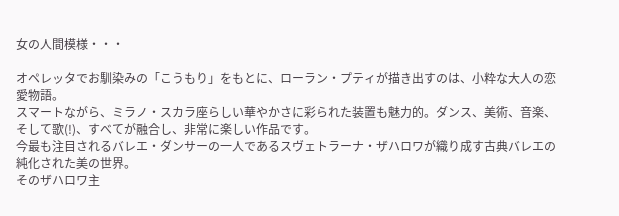女の人間模様・・・

オペレッタでお馴染みの「こうもり」をもとに、ローラン・プティが描き出すのは、小粋な大人の恋愛物語。
スマートながら、ミラノ・スカラ座らしい華やかさに彩られた装置も魅力的。ダンス、美術、音楽、そして歌(!)、すべてが融合し、非常に楽しい作品です。
今最も注目されるバレエ・ダンサーの一人であるスヴェトラーナ・ザハロワが織り成す古典バレエの純化された美の世界。
そのザハロワ主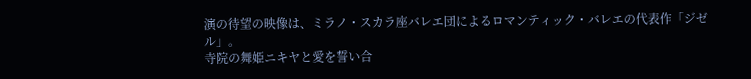演の待望の映像は、ミラノ・スカラ座バレエ団によるロマンティック・バレエの代表作「ジゼル」。
寺院の舞姫ニキヤと愛を誓い合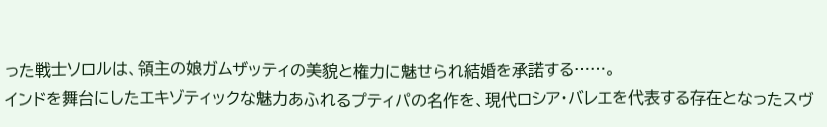った戦士ソロルは、領主の娘ガムザッティの美貌と権力に魅せられ結婚を承諾する……。
インドを舞台にしたエキゾティックな魅力あふれるプティパの名作を、現代ロシア・バレエを代表する存在となったスヴ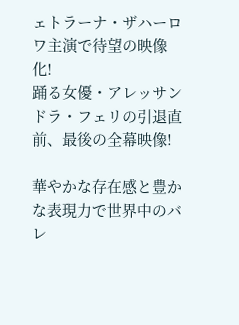ェトラーナ・ザハーロワ主演で待望の映像化!
踊る女優・アレッサンドラ・フェリの引退直前、最後の全幕映像!

華やかな存在感と豊かな表現力で世界中のバレ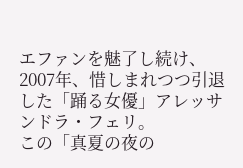エファンを魅了し続け、2007年、惜しまれつつ引退した「踊る女優」アレッサンドラ・フェリ。
この「真夏の夜の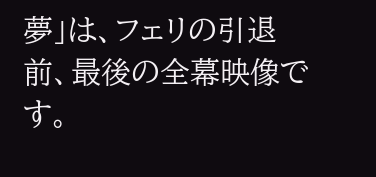夢」は、フェリの引退前、最後の全幕映像です。